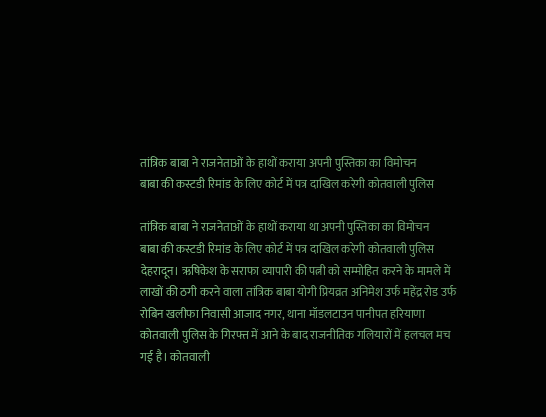तांत्रिक बाबा ने राजनेताओं के हाथों कराया अपनी पुस्तिका का विमोचन
बाबा की कस्टडी रिमांड के लिए कोर्ट में पत्र दाखिल करेगी कोतवाली पुलिस

तांत्रिक बाबा ने राजनेताओं के हाथों कराया था अपनी पुस्तिका का विमोचन
बाबा की कस्टडी रिमांड के लिए कोर्ट में पत्र दाखिल करेगी कोतवाली पुलिस
देहरादून। ऋषिकेश के सराफा व्यापारी की पत्नी को सम्मोहित करने के मामले में लाखों की ठगी करने वाला तांत्रिक बाबा योगी प्रियव्रत अनिमेश उर्फ महेंद्र रोड उर्फ रोबिन खलीफा निवासी आजाद नगर, थाना मॉडलटाउन पानीपत हरियाणा कोतवाली पुलिस के गिरफ्त में आने के बाद राजनीतिक गलियारों में हलचल मच गई है। कोतवाली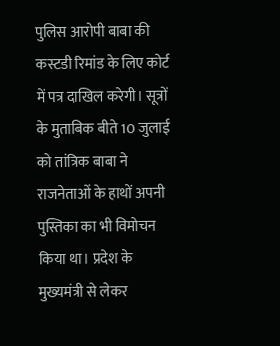पुलिस आरोपी बाबा की कस्टडी रिमांड के लिए कोर्ट में पत्र दाखिल करेगी। सूत्रों के मुताबिक बीते 10 जुलाई को तांत्रिक बाबा ने राजनेताओं के हाथों अपनी पुस्तिका का भी विमोचन किया था। प्रदेश के मुख्यमंत्री से लेकर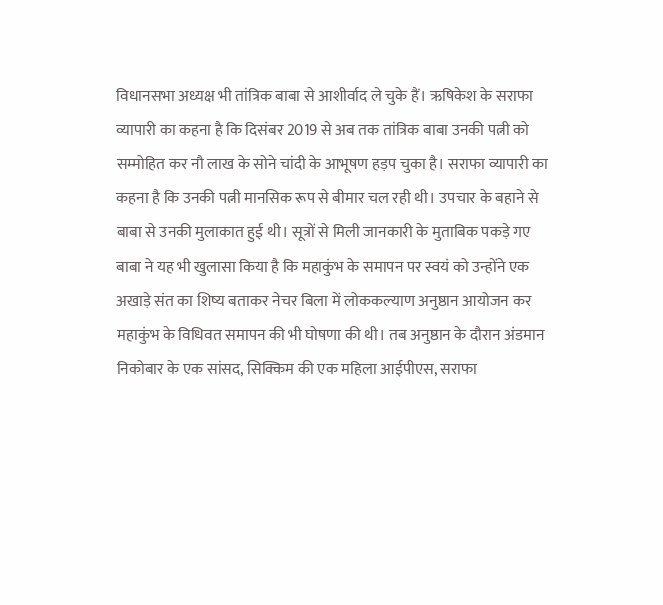विधानसभा अध्यक्ष भी तांत्रिक बाबा से आशीर्वाद ले चुके हैं। ऋषिकेश के सराफा व्यापारी का कहना है कि दिसंबर 2019 से अब तक तांत्रिक बाबा उनकी पत्नी को सम्मोहित कर नौ लाख के सोने चांदी के आभूषण हड़प चुका है। सराफा व्यापारी का कहना है कि उनकी पत्नी मानसिक रूप से बीमार चल रही थी। उपचार के बहाने से बाबा से उनकी मुलाकात हुई थी। सूत्रों से मिली जानकारी के मुताबिक पकड़े गए बाबा ने यह भी खुलासा किया है कि महाकुंभ के समापन पर स्वयं को उन्होंने एक अखाड़े संत का शिष्य बताकर नेचर बिला में लोककल्याण अनुष्ठान आयोजन कर महाकुंभ के विधिवत समापन की भी घोषणा की थी। तब अनुष्ठान के दौरान अंडमान निकोबार के एक सांसद, सिक्किम की एक महिला आईपीएस, सराफा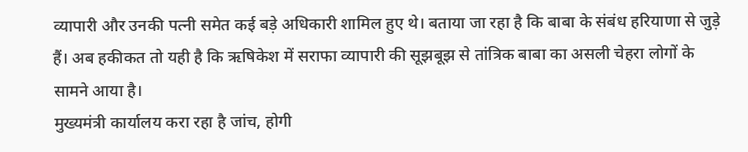व्यापारी और उनकी पत्नी समेत कई बड़े अधिकारी शामिल हुए थे। बताया जा रहा है कि बाबा के संबंध हरियाणा से जुड़े हैं। अब हकीकत तो यही है कि ऋषिकेश में सराफा व्यापारी की सूझबूझ से तांत्रिक बाबा का असली चेहरा लोगों के सामने आया है।
मुख्यमंत्री कार्यालय करा रहा है जांच, होगी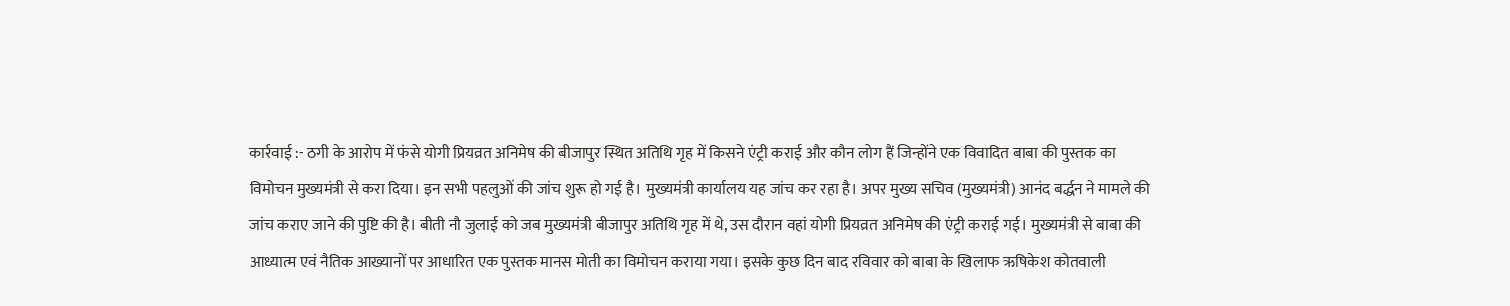कार्रवाई :- ठगी के आरोप में फंसे योगी प्रियव्रत अनिमेष की बीजापुर स्थित अतिथि गृह में किसने एंट्री कराई और कौन लोग हैं जिन्होंने एक विवादित बाबा की पुस्तक का विमोचन मुख्यमंत्री से करा दिया। इन सभी पहलुओं की जांच शुरू हो गई है। मुख्यमंत्री कार्यालय यह जांच कर रहा है। अपर मुख्य सचिव (मुख्यमंत्री) आनंद बर्द्धन ने मामले की जांच कराए जाने की पुष्टि की है। बीती नौ जुलाई को जब मुख्यमंत्री बीजापुर अतिथि गृह में थे, उस दौरान वहां योगी प्रियव्रत अनिमेष की एंट्री कराई गई। मुख्यमंत्री से बाबा की आध्यात्म एवं नैतिक आख्यानों पर आधारित एक पुस्तक मानस मोती का विमोचन कराया गया। इसके कुछ दिन बाद रविवार को बाबा के खिलाफ ऋषिकेश कोतवाली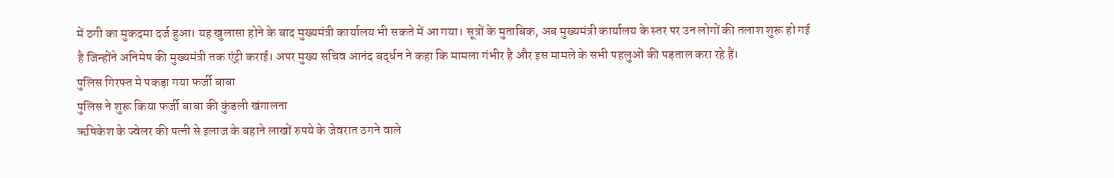में ठगी का मुकदमा दर्ज हुआ। यह खुलासा होने के बाद मुख्यमंत्री कार्यालय भी सकते में आ गया। सूत्रों के मुताबिक, अब मुख्यमंत्री कार्यालय के स्तर पर उन लोगों की तलाश शुरू हो गई है जिन्होंने अनिमेष की मुख्यमंत्री तक एंट्री कराई। अपर मुख्य सचिव आनंद बर्द्धन ने कहा कि मामला गंभीर है और इस मामले के सभी पहलुओं की पड़ताल करा रहे हैं।
पुलिस गिरफ्त मे पकड़ा गया फर्जी बाबा
पुलिस ने शुरू किया फर्जी बाबा की कुंडली खंगालना
ऋषिकेश के ज्वेलर की पत्नी से इलाज के बहाने लाखों रुपये के जेवरात ठगने वाले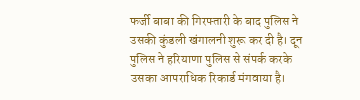फर्जी बाबा की गिरफ्तारी के बाद पुलिस ने उसकी कुंडली खंगालनी शुरू कर दी है। दून पुलिस ने हरियाणा पुलिस से संपर्क करके उसका आपराधिक रिकार्ड मंगवाया है।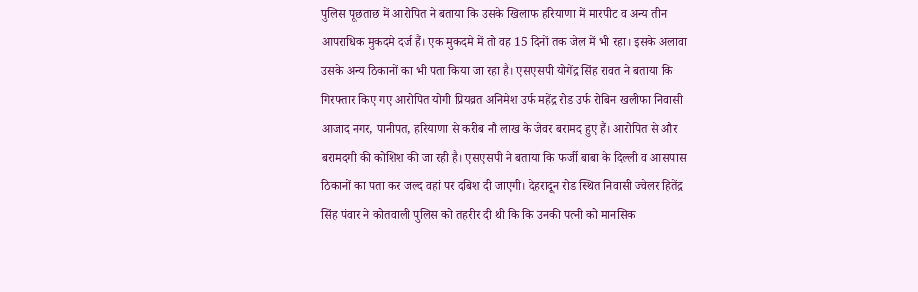पुलिस पूछताछ में आरोपित ने बताया कि उसके खिलाफ हरियाणा में मारपीट व अन्य तीन आपराधिक मुकदमे दर्ज हैं। एक मुकदमे में तो वह 15 दिनों तक जेल में भी रहा। इसके अलावा उसके अन्य ठिकानों का भी पता किया जा रहा है। एसएसपी योगेंद्र सिंह रावत ने बताया कि गिरफ्तार किए गए आरोपित योगी प्रियव्रत अनिमेश उर्फ महेंद्र रोड उर्फ रोबिन खलीफा निवासी आजाद नगर, पानीपत, हरियाणा से करीब नौ लाख के जेवर बरामद हुए हैं। आरोपित से और बरामदगी की कोशिश की जा रही है। एसएसपी ने बताया कि फर्जी बाबा के दिल्ली व आसपास ठिकानों का पता कर जल्द वहां पर दबिश दी जाएगी। देहरादून रोड स्थित निवासी ज्वेलर हितेंद्र सिंह पंवार ने कोतवाली पुलिस को तहरीर दी थी कि कि उनकी पत्नी को मानसिक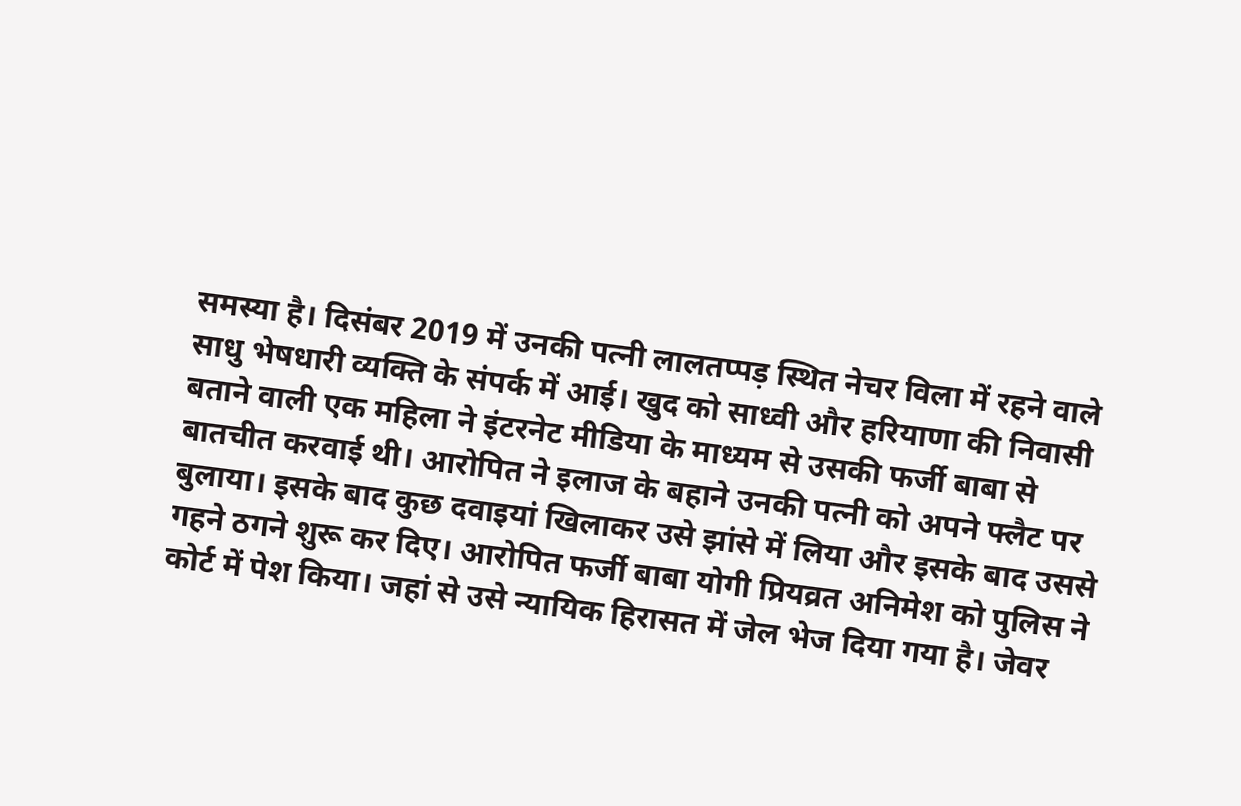समस्या है। दिसंबर 2019 में उनकी पत्नी लालतप्पड़ स्थित नेचर विला में रहने वाले साधु भेषधारी व्यक्ति के संपर्क में आई। खुद को साध्वी और हरियाणा की निवासी बताने वाली एक महिला ने इंटरनेट मीडिया के माध्यम से उसकी फर्जी बाबा से बातचीत करवाई थी। आरोपित ने इलाज के बहाने उनकी पत्नी को अपने फ्लैट पर बुलाया। इसके बाद कुछ दवाइयां खिलाकर उसे झांसे में लिया और इसके बाद उससे गहने ठगने शुरू कर दिए। आरोपित फर्जी बाबा योगी प्रियव्रत अनिमेश को पुलिस ने कोर्ट में पेश किया। जहां से उसे न्यायिक हिरासत में जेल भेज दिया गया है। जेवर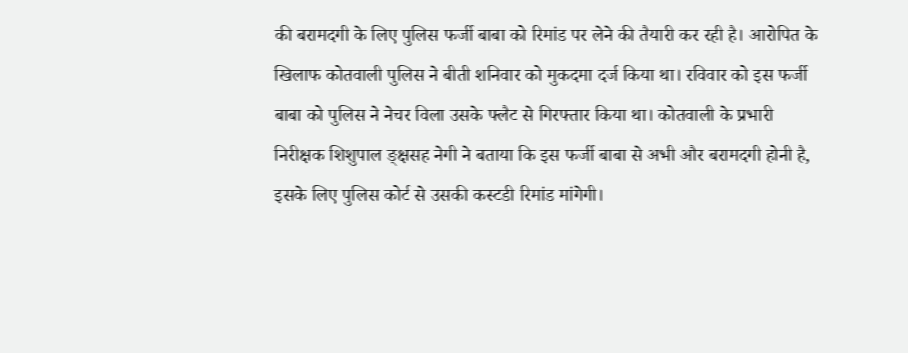की बरामदगी के लिए पुलिस फर्जी बाबा को रिमांड पर लेने की तैयारी कर रही है। आरोपित के खिलाफ कोतवाली पुलिस ने बीती शनिवार को मुकदमा दर्ज किया था। रविवार को इस फर्जी बाबा को पुलिस ने नेचर विला उसके फ्लैट से गिरफ्तार किया था। कोतवाली के प्रभारी निरीक्षक शिशुपाल ङ्क्षसह नेगी ने बताया कि इस फर्जी बाबा से अभी और बरामदगी होनी है, इसके लिए पुलिस कोर्ट से उसकी कस्टडी रिमांड मांगेगी।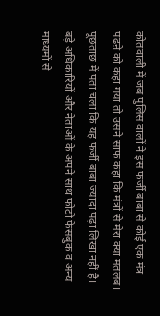कोतवाली में जब पुलिस वालों ने इस फर्जी बाबा से कोई एक मंत्र पढऩे को कहा गया तो उसने साफ कहा कि मंत्रों से मेरा क्या मतलब। पूछताछ में पता चला कि यह फर्जी बाबा ज्यादा पढ़ा लिखा नहीं है। बड़े अधिकारियों और नेताओं के अपने साथ फोटो फेसबुक व अन्य माध्यमों से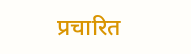प्रचारित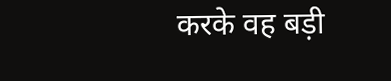करके वह बड़ी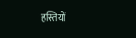हस्तियों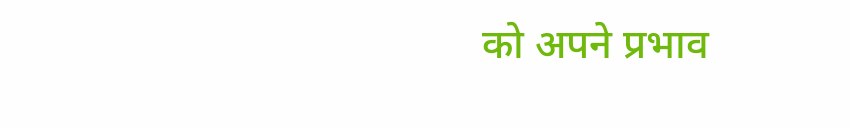को अपने प्रभाव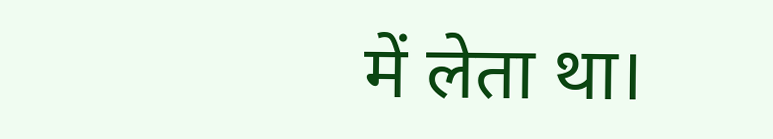में लेता था।